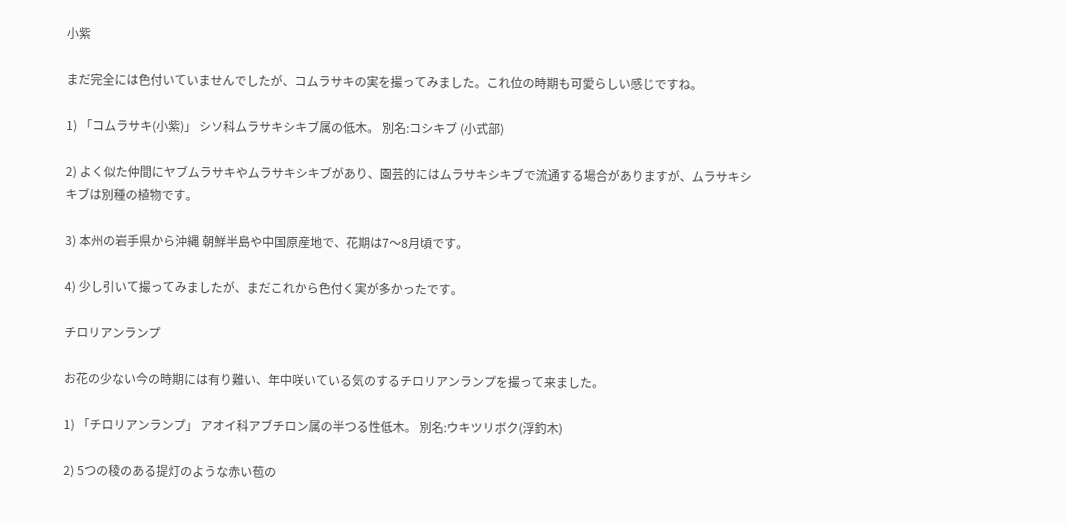小紫

まだ完全には色付いていませんでしたが、コムラサキの実を撮ってみました。これ位の時期も可愛らしい感じですね。

1) 「コムラサキ(小紫)」 シソ科ムラサキシキブ属の低木。 別名:コシキブ (小式部)

2) よく似た仲間にヤブムラサキやムラサキシキブがあり、園芸的にはムラサキシキブで流通する場合がありますが、ムラサキシキブは別種の植物です。

3) 本州の岩手県から沖縄 朝鮮半島や中国原産地で、花期は7〜8月頃です。

4) 少し引いて撮ってみましたが、まだこれから色付く実が多かったです。

チロリアンランプ

お花の少ない今の時期には有り難い、年中咲いている気のするチロリアンランプを撮って来ました。

1) 「チロリアンランプ」 アオイ科アブチロン属の半つる性低木。 別名:ウキツリボク(浮釣木)

2) 5つの稜のある提灯のような赤い苞の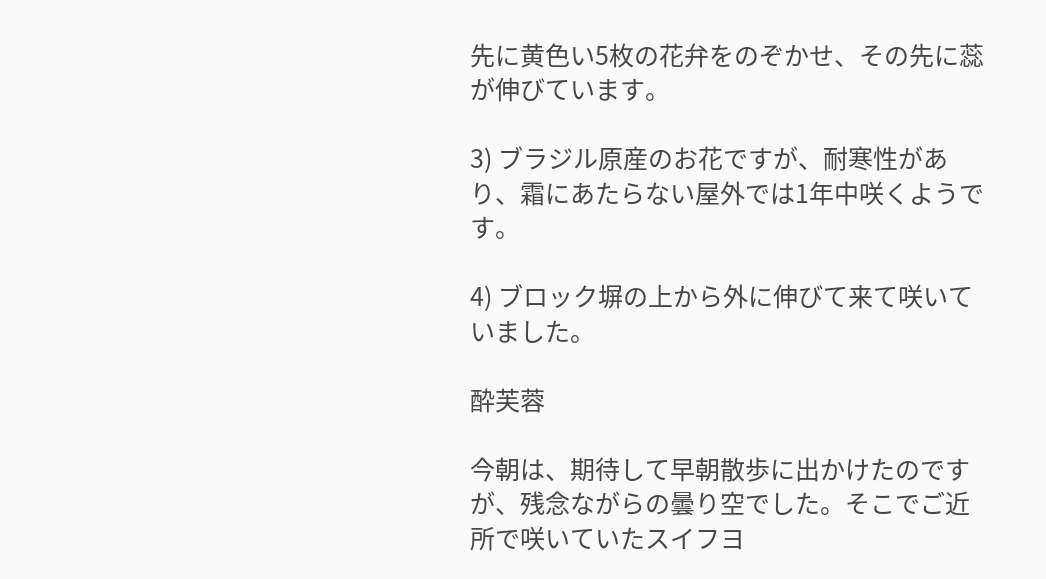先に黄色い5枚の花弁をのぞかせ、その先に蕊が伸びています。

3) ブラジル原産のお花ですが、耐寒性があり、霜にあたらない屋外では1年中咲くようです。

4) ブロック塀の上から外に伸びて来て咲いていました。

酔芙蓉

今朝は、期待して早朝散歩に出かけたのですが、残念ながらの曇り空でした。そこでご近所で咲いていたスイフヨ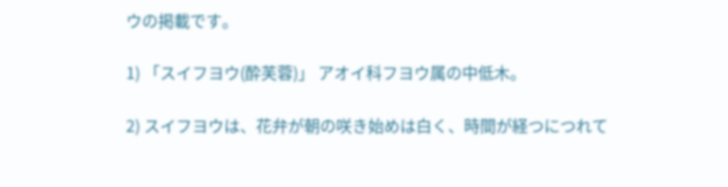ウの掲載です。

1) 「スイフヨウ(酔芙蓉)」 アオイ科フヨウ属の中低木。

2) スイフヨウは、花弁が朝の咲き始めは白く、時間が経つにつれて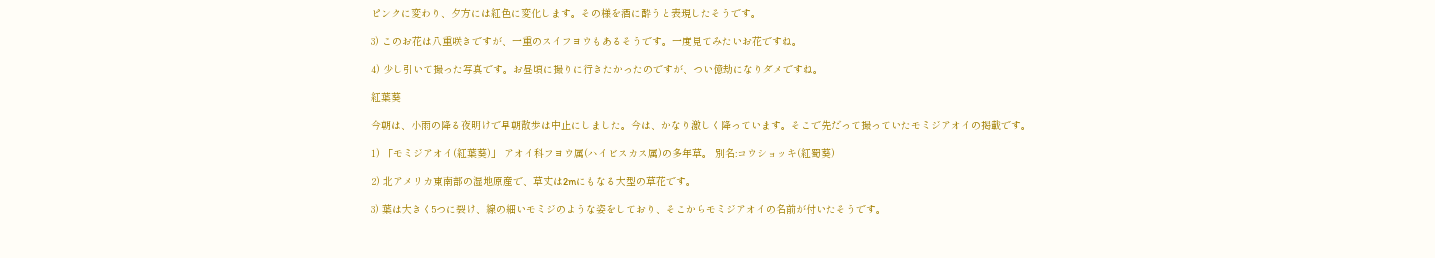ピンクに変わり、夕方には紅色に変化します。その様を酒に酔うと表現したそうです。

3) このお花は八重咲きですが、一重のスイフヨウもあるそうです。一度見てみたいお花ですね。

4) 少し引いて撮った写真です。お昼頃に撮りに行きたかったのですが、つい億劫になりダメですね。

紅葉葵

今朝は、小雨の降る夜明けで早朝散歩は中止にしました。今は、かなり激しく降っています。そこで先だって撮っていたモミジアオイの掲載です。

1) 「モミジアオイ(紅葉葵)」 アオイ科フヨウ属(ハイビスカス属)の多年草。 別名:コウショッキ(紅蜀葵)

2) 北アメリカ東南部の湿地原産で、草丈は2mにもなる大型の草花です。

3) 葉は大きく5つに裂け、線の細いモミジのような姿をしており、そこからモミジアオイの名前が付いたそうです。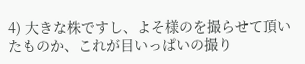4) 大きな株ですし、よそ様のを撮らせて頂いたものか、これが目いっぱいの撮り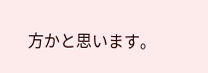方かと思います。